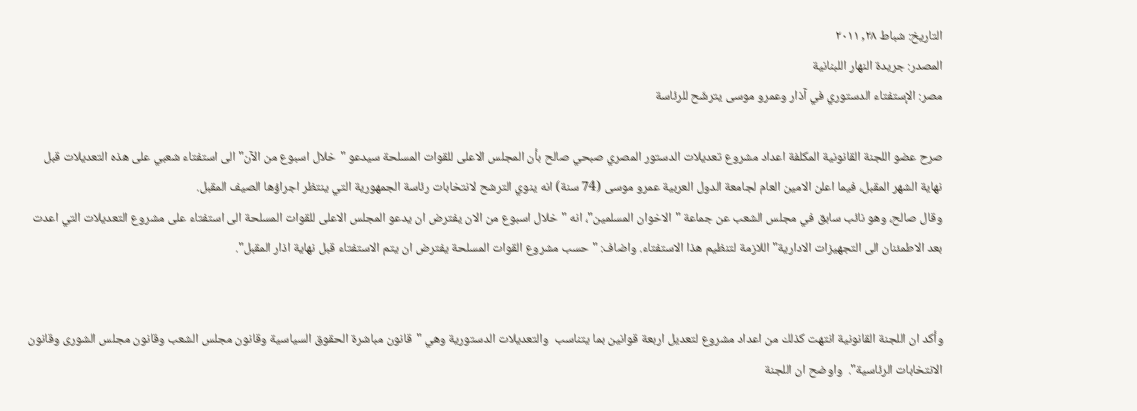التاريخ: شباط ٢٨, ٢٠١١
المصدر: جريدة النهار اللبنانية
مصر: الإستفتاء الدستوري في آذار وعمرو موسى يترشّح للرئاسة

صرح عضو اللجنة القانونية المكلفة اعداد مشروع تعديلات الدستور المصري صبحي صالح بأن المجلس الاعلى للقوات المسلحة سيدعو "خلال اسبوع من الآن" الى استفتاء شعبي على هذه التعديلات قبل نهاية الشهر المقبل، فيما اعلن الامين العام لجامعة الدول العربية عمرو موسى (74 سنة) انه ينوي الترشح لانتخابات رئاسة الجمهورية التي ينتظر اجراؤها الصيف المقبل.
وقال صالح، وهو نائب سابق في مجلس الشعب عن جماعة "الاخوان المسلمين"، انه "خلال اسبوع من الان يفترض ان يدعو المجلس الاعلى للقوات المسلحة الى استفتاء على مشروع التعديلات التي اعدت بعد الاطمئنان الى التجهيزات الادارية" اللازمة لتنظيم هذا الاستفتاء. واضاف: "حسب مشروع القوات المسلحة يفترض ان يتم الاستفتاء قبل نهاية اذار المقبل".


وأكد ان اللجنة القانونية انتهت كذلك من اعداد مشروع لتعديل اربعة قوانين بما يتناسب  والتعديلات الدستورية وهي "قانون مباشرة الحقوق السياسية وقانون مجلس الشعب وقانون مجلس الشورى وقانون الانتخابات الرئاسية".  واوضح ان اللجنة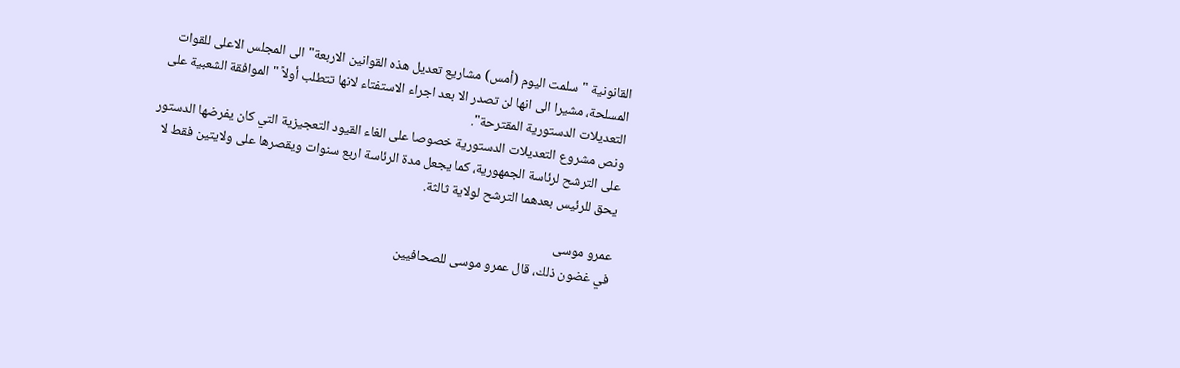القانونية "سلمت اليوم (أمس) مشاريع تعديل هذه القوانين الاربعة" الى المجلس الاعلى للقوات المسلحة، مشيرا الى انها لن تصدر الا بعد اجراء الاستفتاء لانها تتطلب أولاً "الموافقة الشعبية على التعديلات الدستورية المقترحة".
ونص مشروع التعديلات الدستورية خصوصا على الغاء القيود التعجيزية التي كان يفرضها الدستور على الترشح لرئاسة الجمهورية، كما يجعل مدة الرئاسة اربع سنوات ويقصرها على ولايتين فقط لا يحق للرئيس بعدهما الترشح لولاية ثالثة.

عمرو موسى
في غضون ذلك، قال عمرو موسى للصحافيين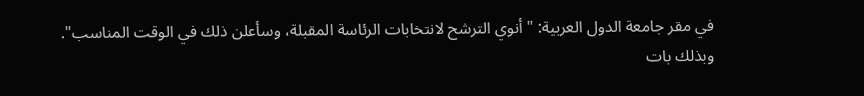في مقر جامعة الدول العربية: "أنوي الترشح لانتخابات الرئاسة المقبلة، وسأعلن ذلك في الوقت المناسب".
وبذلك بات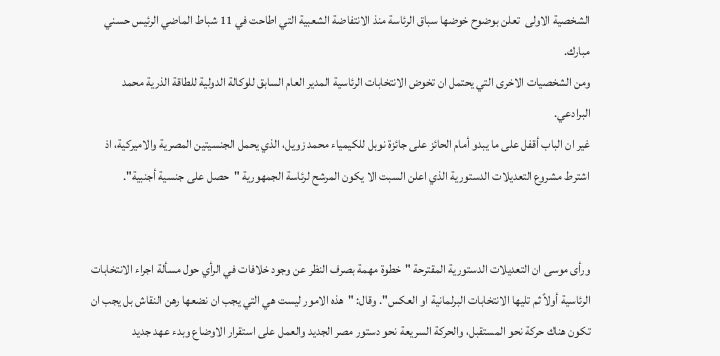الشخصية الاولى  تعلن بوضوح خوضها سباق الرئاسة منذ الانتفاضة الشعبية التي اطاحت في 11 شباط الماضي الرئيس حسني مبارك.
ومن الشخصيات الاخرى التي يحتمل ان تخوض الانتخابات الرئاسية المدير العام السابق للوكالة الدولية للطاقة الذرية محمد البرادعي.
غير ان الباب أقفل على ما يبدو أمام الحائز على جائزة نوبل للكيمياء محمد زويل، الذي يحمل الجنسيتين المصرية والاميركية، اذ اشترط مشروع التعديلات الدستورية الذي اعلن السبت الا يكون المرشح لرئاسة الجمهورية "حصل على جنسية أجنبية".


ورأى موسى ان التعديلات الدستورية المقترحة "خطوة مهمة بصرف النظر عن وجود خلافات في الرأي حول مسألة اجراء الانتخابات الرئاسية أولاً ثم تليها الانتخابات البرلمانية او العكس". وقال: "هذه الامور ليست هي التي يجب ان نضعها رهن النقاش بل يجب ان تكون هناك حركة نحو المستقبل، والحركة السريعة نحو دستور مصر الجديد والعمل على استقرار الاوضاع وبدء عهد جديد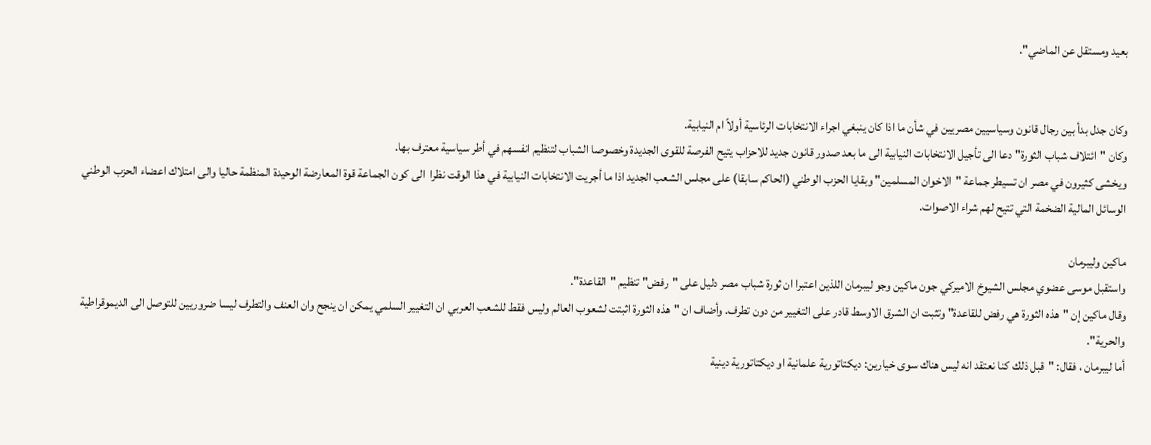بعيد ومستقل عن الماضي".


وكان جدل بدأ بين رجال قانون وسياسيين مصريين في شأن ما اذا كان ينبغي اجراء الانتخابات الرئاسية أولاً ام النيابية.
وكان "ائتلاف شباب الثورة" دعا الى تأجيل الانتخابات النيابية الى ما بعد صدور قانون جديد للاحزاب يتيح الفرصة للقوى الجديدة وخصوصا الشباب لتنظيم انفسهم في أطر سياسية معترف بها.
ويخشى كثيرون في مصر ان تسيطر جماعة "الاخوان المسلمين" وبقايا الحزب الوطني (الحاكم سابقا) على مجلس الشعب الجديد اذا ما أجريت الانتخابات النيابية في هذا الوقت نظرا  الى كون الجماعة قوة المعارضة الوحيدة المنظمة حاليا والى امتلاك اعضاء الحزب الوطني الوسائل المالية الضخمة التي تتيح لهم شراء الاصوات.

ماكين وليبرمان
واستقبل موسى عضوي مجلس الشيوخ الاميركي جون ماكين وجو ليبرمان اللذين اعتبرا ان ثورة شباب مصر دليل على "رفض" تنظيم "القاعدة".
وقال ماكين إن "هذه الثورة هي رفض للقاعدة" وتثبت ان الشرق الاوسط قادر على التغيير من دون تطرف. وأضاف ان "هذه الثورة اثبتت لشعوب العالم وليس فقط للشعب العربي ان التغيير السلمي يمكن ان ينجح وان العنف والتطرف ليسا ضروريين للتوصل الى الديموقراطية والحرية".
أما ليبرمان ، فقال: "قبل ذلك كنا نعتقد انه ليس هناك سوى خيارين: ديكتاتورية علمانية او ديكتاتورية دينية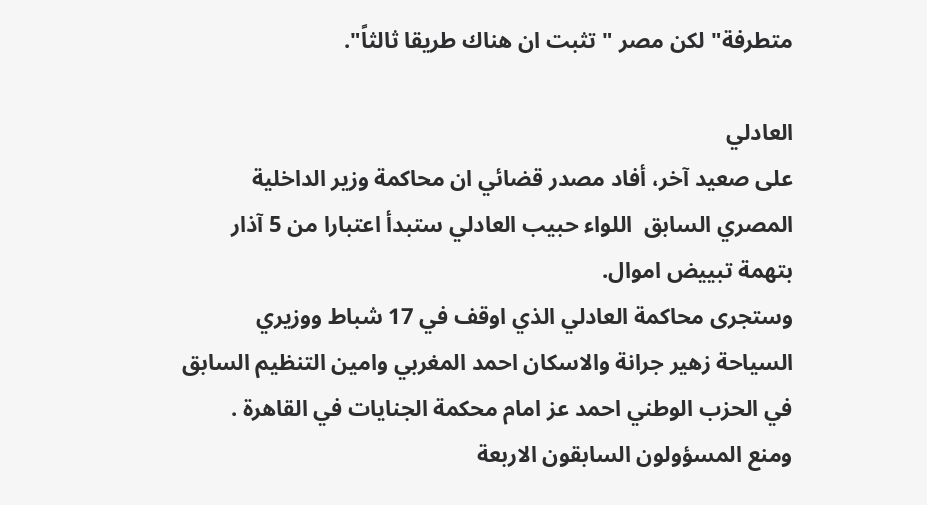متطرفة" لكن مصر "تثبت ان هناك طريقا ثالثاً".

العادلي
على صعيد آخر، أفاد مصدر قضائي ان محاكمة وزير الداخلية المصري السابق  اللواء حبيب العادلي ستبدأ اعتبارا من 5 آذار بتهمة تبييض اموال.
وستجرى محاكمة العادلي الذي اوقف في 17 شباط ووزيري السياحة زهير جرانة والاسكان احمد المغربي وامين التنظيم السابق في الحزب الوطني احمد عز امام محكمة الجنايات في القاهرة .
ومنع المسؤولون السابقون الاربعة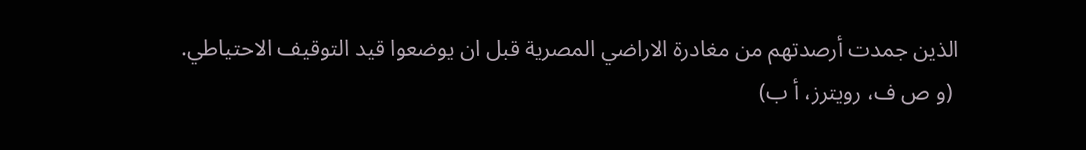الذين جمدت أرصدتهم من مغادرة الاراضي المصرية قبل ان يوضعوا قيد التوقيف الاحتياطي.
 (و ص ف، رويترز، أ ب)